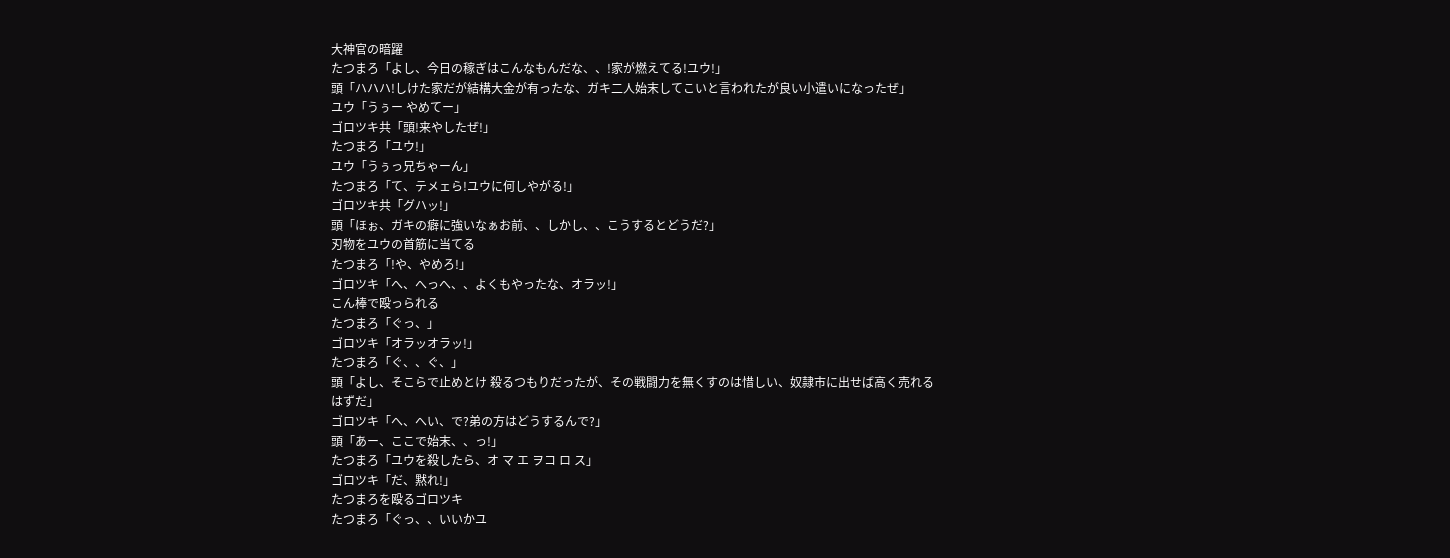大神官の暗躍
たつまろ「よし、今日の稼ぎはこんなもんだな、、!家が燃えてる!ユウ!」
頭「ハハハ!しけた家だが結構大金が有ったな、ガキ二人始末してこいと言われたが良い小遣いになったぜ」
ユウ「うぅー やめてー」
ゴロツキ共「頭!来やしたぜ!」
たつまろ「ユウ!」
ユウ「うぅっ兄ちゃーん」
たつまろ「て、テメェら!ユウに何しやがる!」
ゴロツキ共「グハッ!」
頭「ほぉ、ガキの癖に強いなぁお前、、しかし、、こうするとどうだ?」
刃物をユウの首筋に当てる
たつまろ「!や、やめろ!」
ゴロツキ「へ、へっへ、、よくもやったな、オラッ!」
こん棒で殴っられる
たつまろ「ぐっ、」
ゴロツキ「オラッオラッ!」
たつまろ「ぐ、、ぐ、」
頭「よし、そこらで止めとけ 殺るつもりだったが、その戦闘力を無くすのは惜しい、奴隷市に出せば高く売れるはずだ」
ゴロツキ「へ、へい、で?弟の方はどうするんで?」
頭「あー、ここで始末、、っ!」
たつまろ「ユウを殺したら、オ マ エ ヲコ ロ ス」
ゴロツキ「だ、黙れ!」
たつまろを殴るゴロツキ
たつまろ「ぐっ、、いいかユ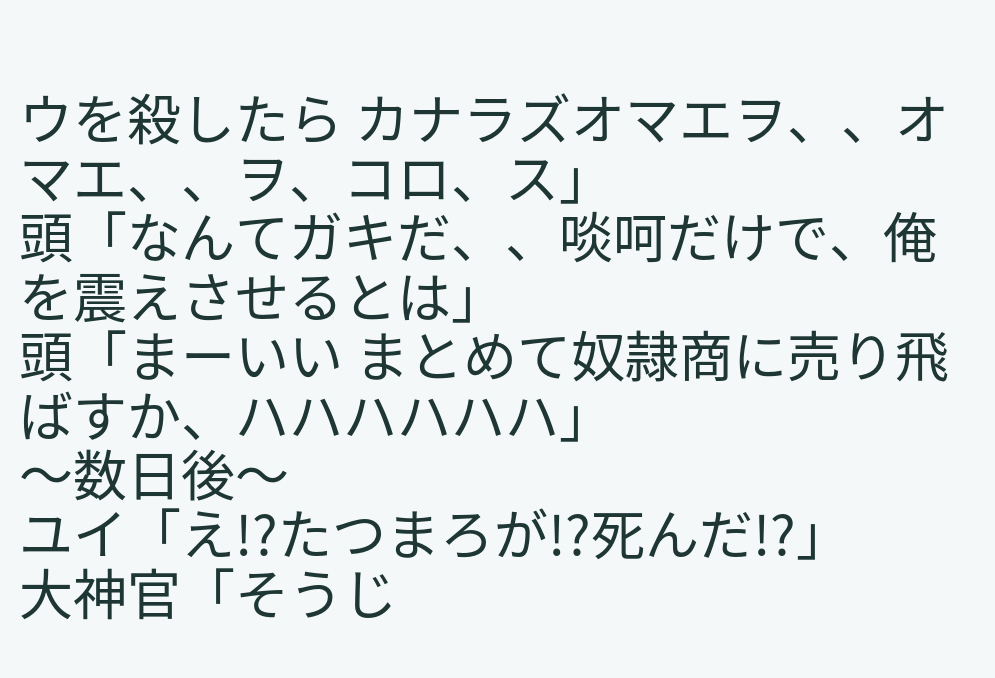ウを殺したら カナラズオマエヲ、、オマエ、、ヲ、コロ、ス」
頭「なんてガキだ、、啖呵だけで、俺を震えさせるとは」
頭「まーいい まとめて奴隷商に売り飛ばすか、ハハハハハハ」
〜数日後〜
ユイ「え!?たつまろが!?死んだ!?」
大神官「そうじ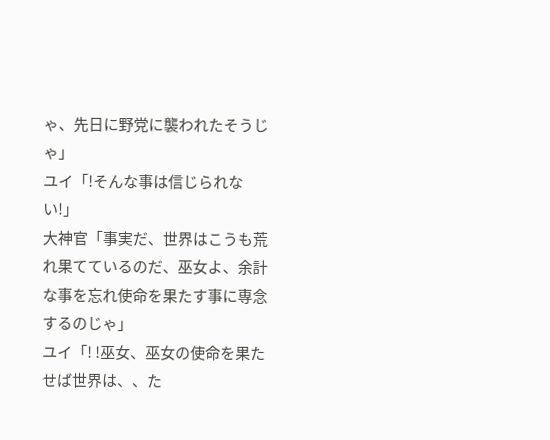ゃ、先日に野党に襲われたそうじゃ」
ユイ「!そんな事は信じられない!」
大神官「事実だ、世界はこうも荒れ果てているのだ、巫女よ、余計な事を忘れ使命を果たす事に専念するのじゃ」
ユイ「! !巫女、巫女の使命を果たせば世界は、、た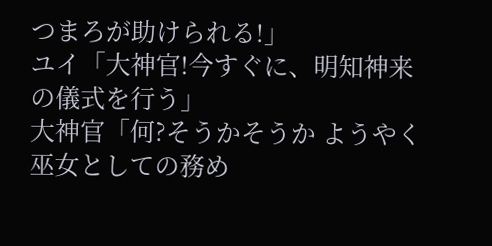つまろが助けられる!」
ユイ「大神官!今すぐに、明知神来の儀式を行う」
大神官「何?そうかそうか ようやく巫女としての務め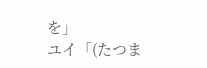を」
ユイ「(たつま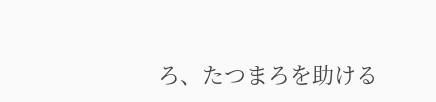ろ、たつまろを助ける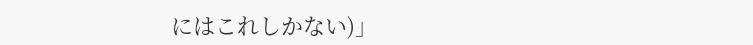にはこれしかない)」